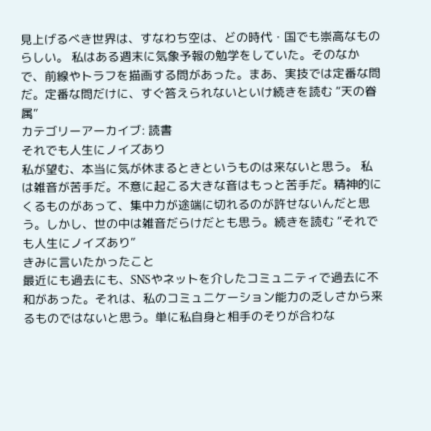見上げるべき世界は、すなわち空は、どの時代・国でも崇高なものらしい。 私はある週末に気象予報の勉学をしていた。そのなかで、前線やトラフを描画する問があった。まあ、実技では定番な問だ。定番な問だけに、すぐ答えられないといけ続きを読む “天の眷属”
カテゴリーアーカイブ: 読書
それでも人生にノイズあり
私が望む、本当に気が休まるときというものは来ないと思う。 私は雑音が苦手だ。不意に起こる大きな音はもっと苦手だ。精神的にくるものがあって、集中力が途端に切れるのが許せないんだと思う。しかし、世の中は雑音だらけだとも思う。続きを読む “それでも人生にノイズあり”
きみに言いたかったこと
最近にも過去にも、SNSやネットを介したコミュニティで過去に不和があった。それは、私のコミュニケーション能力の乏しさから来るものではないと思う。単に私自身と相手のそりが合わな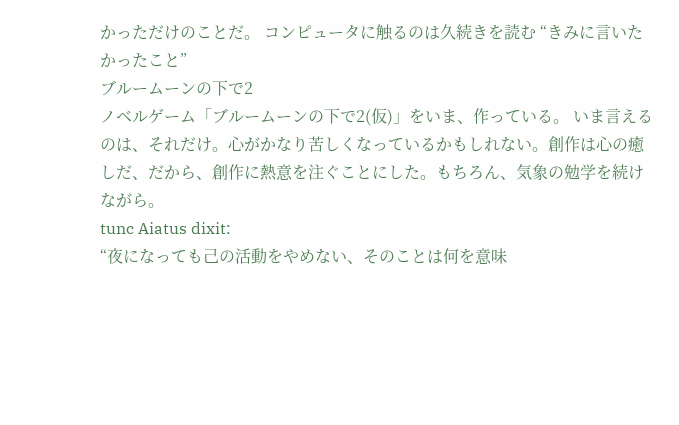かっただけのことだ。 コンピュータに触るのは久続きを読む “きみに言いたかったこと”
ブルームーンの下で2
ノベルゲーム「ブルームーンの下で2(仮)」をいま、作っている。 いま言えるのは、それだけ。心がかなり苦しくなっているかもしれない。創作は心の癒しだ、だから、創作に熱意を注ぐことにした。もちろん、気象の勉学を続けながら。
tunc Aiatus dixit:
“夜になっても己の活動をやめない、そのことは何を意味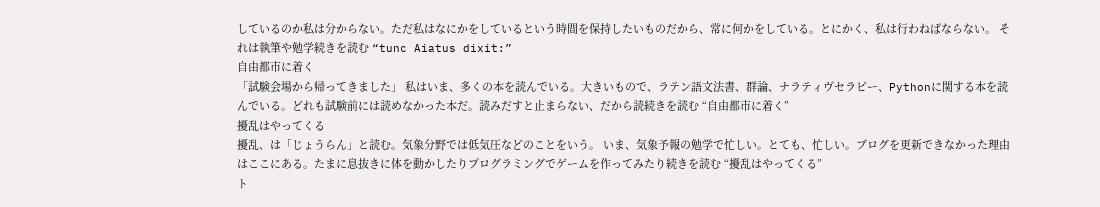しているのか私は分からない。ただ私はなにかをしているという時間を保持したいものだから、常に何かをしている。とにかく、私は行わねばならない。 それは執筆や勉学続きを読む “tunc Aiatus dixit:”
自由都市に着く
「試験会場から帰ってきました」 私はいま、多くの本を読んでいる。大きいもので、ラテン語文法書、群論、ナラティヴセラピー、Pythonに関する本を読んでいる。どれも試験前には読めなかった本だ。読みだすと止まらない、だから読続きを読む “自由都市に着く”
擾乱はやってくる
擾乱、は「じょうらん」と読む。気象分野では低気圧などのことをいう。 いま、気象予報の勉学で忙しい。とても、忙しい。ブログを更新できなかった理由はここにある。たまに息抜きに体を動かしたりプログラミングでゲームを作ってみたり続きを読む “擾乱はやってくる”
ト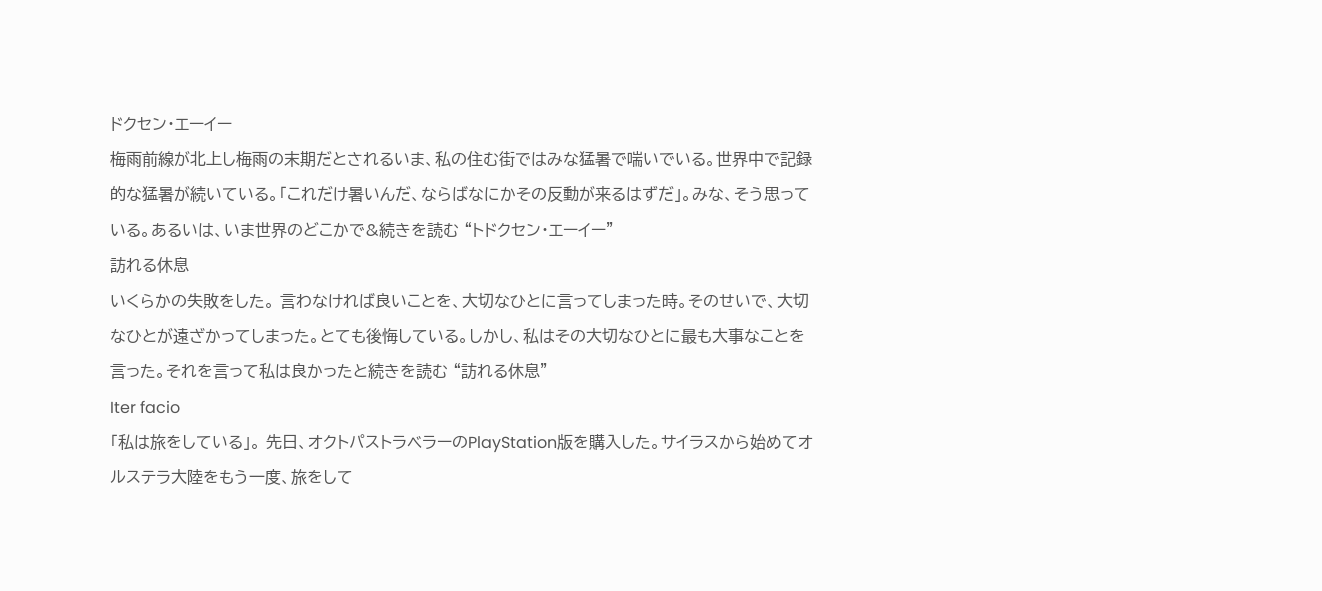ドクセン・エーイー
梅雨前線が北上し梅雨の末期だとされるいま、私の住む街ではみな猛暑で喘いでいる。世界中で記録的な猛暑が続いている。「これだけ暑いんだ、ならばなにかその反動が来るはずだ」。みな、そう思っている。あるいは、いま世界のどこかで&続きを読む “トドクセン・エーイー”
訪れる休息
いくらかの失敗をした。 言わなければ良いことを、大切なひとに言ってしまった時。そのせいで、大切なひとが遠ざかってしまった。とても後悔している。しかし、私はその大切なひとに最も大事なことを言った。それを言って私は良かったと続きを読む “訪れる休息”
Iter facio
「私は旅をしている」。 先日、オクトパストラベラーのPlayStation版を購入した。サイラスから始めてオルステラ大陸をもう一度、旅をして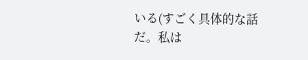いる(すごく具体的な話だ。私は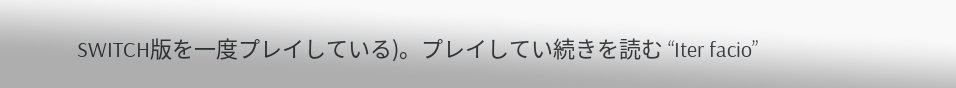SWITCH版を一度プレイしている)。プレイしてい続きを読む “Iter facio”